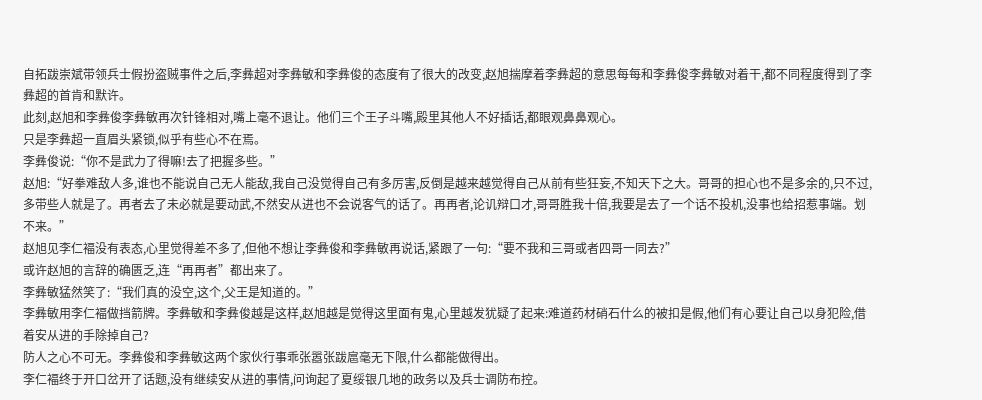自拓跋崇斌带领兵士假扮盗贼事件之后,李彝超对李彝敏和李彝俊的态度有了很大的改变,赵旭揣摩着李彝超的意思每每和李彝俊李彝敏对着干,都不同程度得到了李彝超的首肯和默许。
此刻,赵旭和李彝俊李彝敏再次针锋相对,嘴上毫不退让。他们三个王子斗嘴,殿里其他人不好插话,都眼观鼻鼻观心。
只是李彝超一直眉头紧锁,似乎有些心不在焉。
李彝俊说:“你不是武力了得嘛!去了把握多些。”
赵旭:“好拳难敌人多,谁也不能说自己无人能敌,我自己没觉得自己有多厉害,反倒是越来越觉得自己从前有些狂妄,不知天下之大。哥哥的担心也不是多余的,只不过,多带些人就是了。再者去了未必就是要动武,不然安从进也不会说客气的话了。再再者,论讥辩口才,哥哥胜我十倍,我要是去了一个话不投机,没事也给招惹事端。划不来。”
赵旭见李仁褔没有表态,心里觉得差不多了,但他不想让李彝俊和李彝敏再说话,紧跟了一句:“要不我和三哥或者四哥一同去?”
或许赵旭的言辞的确匮乏,连“再再者”都出来了。
李彝敏猛然笑了:“我们真的没空,这个,父王是知道的。”
李彝敏用李仁褔做挡箭牌。李彝敏和李彝俊越是这样,赵旭越是觉得这里面有鬼,心里越发犹疑了起来:难道药材硝石什么的被扣是假,他们有心要让自己以身犯险,借着安从进的手除掉自己?
防人之心不可无。李彝俊和李彝敏这两个家伙行事乖张嚣张跋扈毫无下限,什么都能做得出。
李仁褔终于开口岔开了话题,没有继续安从进的事情,问询起了夏绥银几地的政务以及兵士调防布控。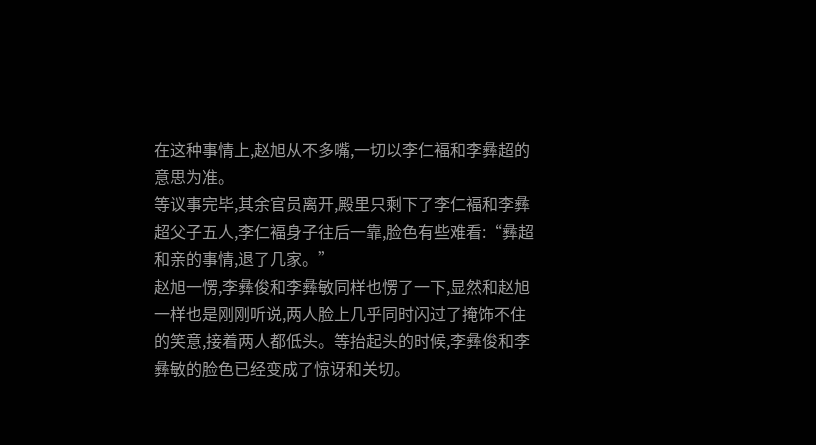在这种事情上,赵旭从不多嘴,一切以李仁褔和李彝超的意思为准。
等议事完毕,其余官员离开,殿里只剩下了李仁褔和李彝超父子五人,李仁褔身子往后一靠,脸色有些难看:“彝超和亲的事情,退了几家。”
赵旭一愣,李彝俊和李彝敏同样也愣了一下,显然和赵旭一样也是刚刚听说,两人脸上几乎同时闪过了掩饰不住的笑意,接着两人都低头。等抬起头的时候,李彝俊和李彝敏的脸色已经变成了惊讶和关切。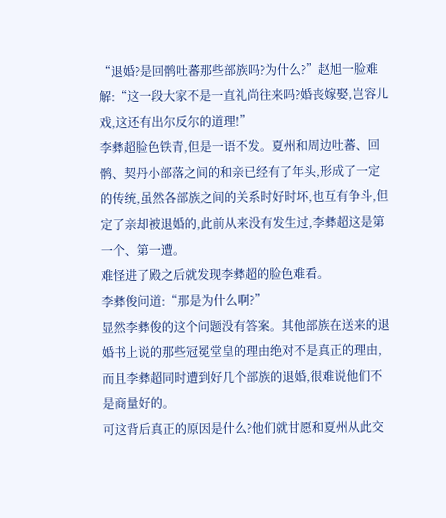“退婚?是回鹘吐蕃那些部族吗?为什么?”赵旭一脸难解:“这一段大家不是一直礼尚往来吗?婚丧嫁娶,岂容儿戏,这还有出尔反尔的道理!”
李彝超脸色铁青,但是一语不发。夏州和周边吐蕃、回鹘、契丹小部落之间的和亲已经有了年头,形成了一定的传统,虽然各部族之间的关系时好时坏,也互有争斗,但定了亲却被退婚的,此前从来没有发生过,李彝超这是第一个、第一遭。
难怪进了殿之后就发现李彝超的脸色难看。
李彝俊问道:“那是为什么啊?”
显然李彝俊的这个问题没有答案。其他部族在送来的退婚书上说的那些冠冕堂皇的理由绝对不是真正的理由,而且李彝超同时遭到好几个部族的退婚,很难说他们不是商量好的。
可这背后真正的原因是什么?他们就甘愿和夏州从此交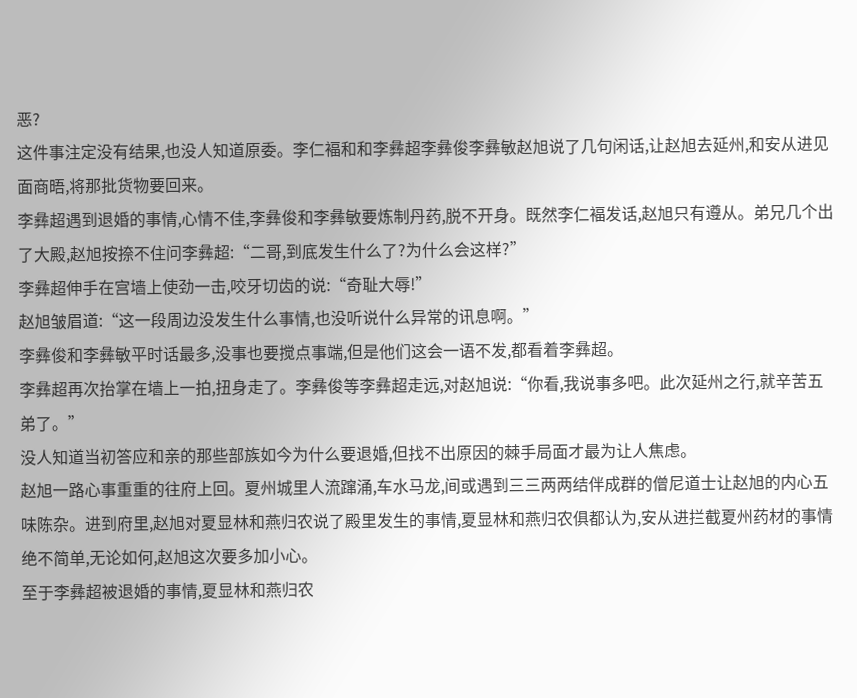恶?
这件事注定没有结果,也没人知道原委。李仁褔和和李彝超李彝俊李彝敏赵旭说了几句闲话,让赵旭去延州,和安从进见面商晤,将那批货物要回来。
李彝超遇到退婚的事情,心情不佳,李彝俊和李彝敏要炼制丹药,脱不开身。既然李仁褔发话,赵旭只有遵从。弟兄几个出了大殿,赵旭按捺不住问李彝超:“二哥,到底发生什么了?为什么会这样?”
李彝超伸手在宫墙上使劲一击,咬牙切齿的说:“奇耻大辱!”
赵旭皱眉道:“这一段周边没发生什么事情,也没听说什么异常的讯息啊。”
李彝俊和李彝敏平时话最多,没事也要搅点事端,但是他们这会一语不发,都看着李彝超。
李彝超再次抬掌在墙上一拍,扭身走了。李彝俊等李彝超走远,对赵旭说:“你看,我说事多吧。此次延州之行,就辛苦五弟了。”
没人知道当初答应和亲的那些部族如今为什么要退婚,但找不出原因的棘手局面才最为让人焦虑。
赵旭一路心事重重的往府上回。夏州城里人流蹿涌,车水马龙,间或遇到三三两两结伴成群的僧尼道士让赵旭的内心五味陈杂。进到府里,赵旭对夏显林和燕归农说了殿里发生的事情,夏显林和燕归农俱都认为,安从进拦截夏州药材的事情绝不简单,无论如何,赵旭这次要多加小心。
至于李彝超被退婚的事情,夏显林和燕归农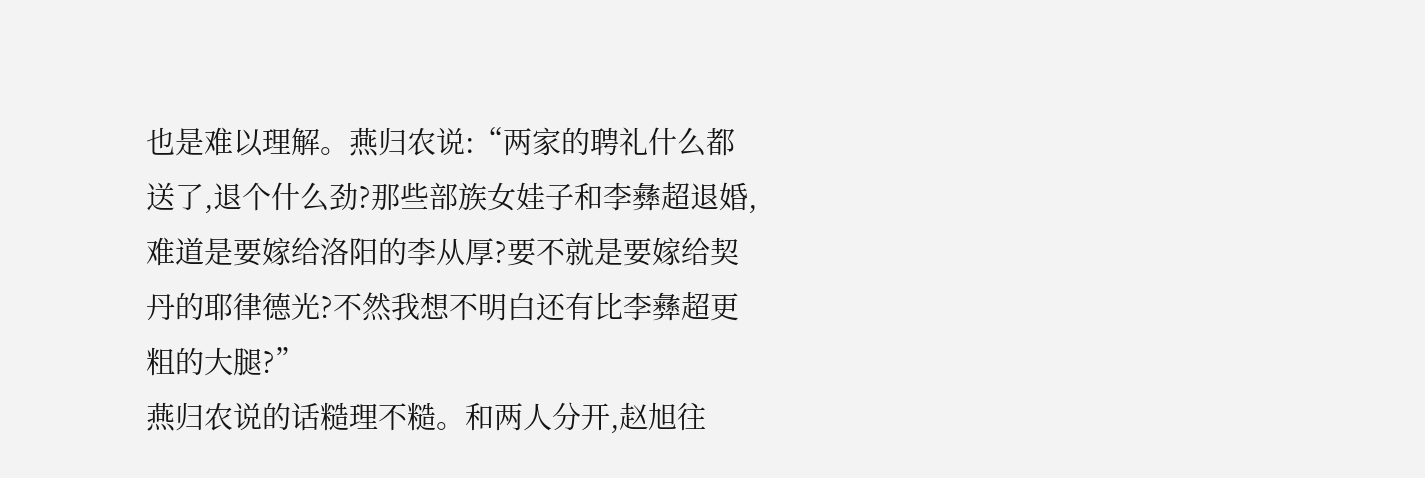也是难以理解。燕归农说:“两家的聘礼什么都送了,退个什么劲?那些部族女娃子和李彝超退婚,难道是要嫁给洛阳的李从厚?要不就是要嫁给契丹的耶律德光?不然我想不明白还有比李彝超更粗的大腿?”
燕归农说的话糙理不糙。和两人分开,赵旭往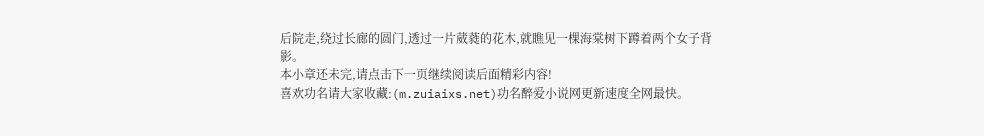后院走,绕过长廊的圆门,透过一片葳蕤的花木,就瞧见一棵海棠树下蹲着两个女子背影。
本小章还未完,请点击下一页继续阅读后面精彩内容!
喜欢功名请大家收藏:(m.zuiaixs.net)功名醉爱小说网更新速度全网最快。